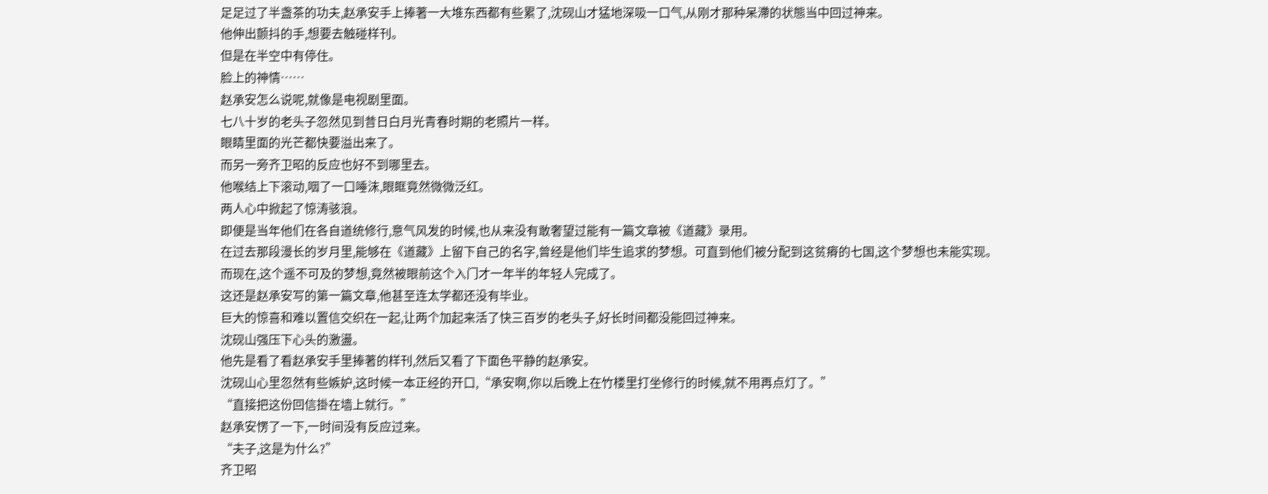足足过了半盏茶的功夫,赵承安手上捧著一大堆东西都有些累了,沈砚山才猛地深吸一口气,从刚才那种呆滯的状態当中回过神来。
他伸出颤抖的手,想要去触碰样刊。
但是在半空中有停住。
脸上的神情……
赵承安怎么说呢,就像是电视剧里面。
七八十岁的老头子忽然见到昔日白月光青春时期的老照片一样。
眼睛里面的光芒都快要溢出来了。
而另一旁齐卫昭的反应也好不到哪里去。
他喉结上下滚动,咽了一口唾沫,眼眶竟然微微泛红。
两人心中掀起了惊涛骇浪。
即便是当年他们在各自道统修行,意气风发的时候,也从来没有敢奢望过能有一篇文章被《道藏》录用。
在过去那段漫长的岁月里,能够在《道藏》上留下自己的名字,曾经是他们毕生追求的梦想。可直到他们被分配到这贫瘠的七国,这个梦想也未能实现。
而现在,这个遥不可及的梦想,竟然被眼前这个入门才一年半的年轻人完成了。
这还是赵承安写的第一篇文章,他甚至连太学都还没有毕业。
巨大的惊喜和难以置信交织在一起,让两个加起来活了快三百岁的老头子,好长时间都没能回过神来。
沈砚山强压下心头的激盪。
他先是看了看赵承安手里捧著的样刊,然后又看了下面色平静的赵承安。
沈砚山心里忽然有些嫉妒,这时候一本正经的开口,“承安啊,你以后晚上在竹楼里打坐修行的时候,就不用再点灯了。”
“直接把这份回信掛在墙上就行。”
赵承安愣了一下,一时间没有反应过来。
“夫子,这是为什么?”
齐卫昭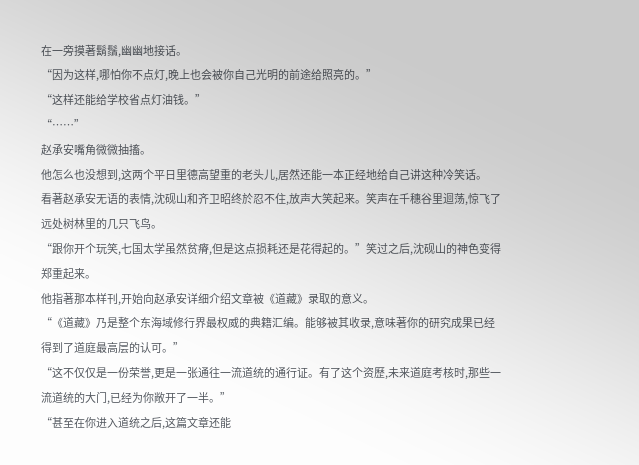在一旁摸著鬍鬚,幽幽地接话。
“因为这样,哪怕你不点灯,晚上也会被你自己光明的前途给照亮的。”
“这样还能给学校省点灯油钱。”
“……”
赵承安嘴角微微抽搐。
他怎么也没想到,这两个平日里德高望重的老头儿,居然还能一本正经地给自己讲这种冷笑话。
看著赵承安无语的表情,沈砚山和齐卫昭终於忍不住,放声大笑起来。笑声在千穗谷里迴荡,惊飞了远处树林里的几只飞鸟。
“跟你开个玩笑,七国太学虽然贫瘠,但是这点损耗还是花得起的。”笑过之后,沈砚山的神色变得郑重起来。
他指著那本样刊,开始向赵承安详细介绍文章被《道藏》录取的意义。
“《道藏》乃是整个东海域修行界最权威的典籍汇编。能够被其收录,意味著你的研究成果已经得到了道庭最高层的认可。”
“这不仅仅是一份荣誉,更是一张通往一流道统的通行证。有了这个资歷,未来道庭考核时,那些一流道统的大门,已经为你敞开了一半。”
“甚至在你进入道统之后,这篇文章还能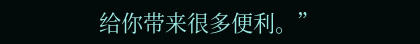给你带来很多便利。”